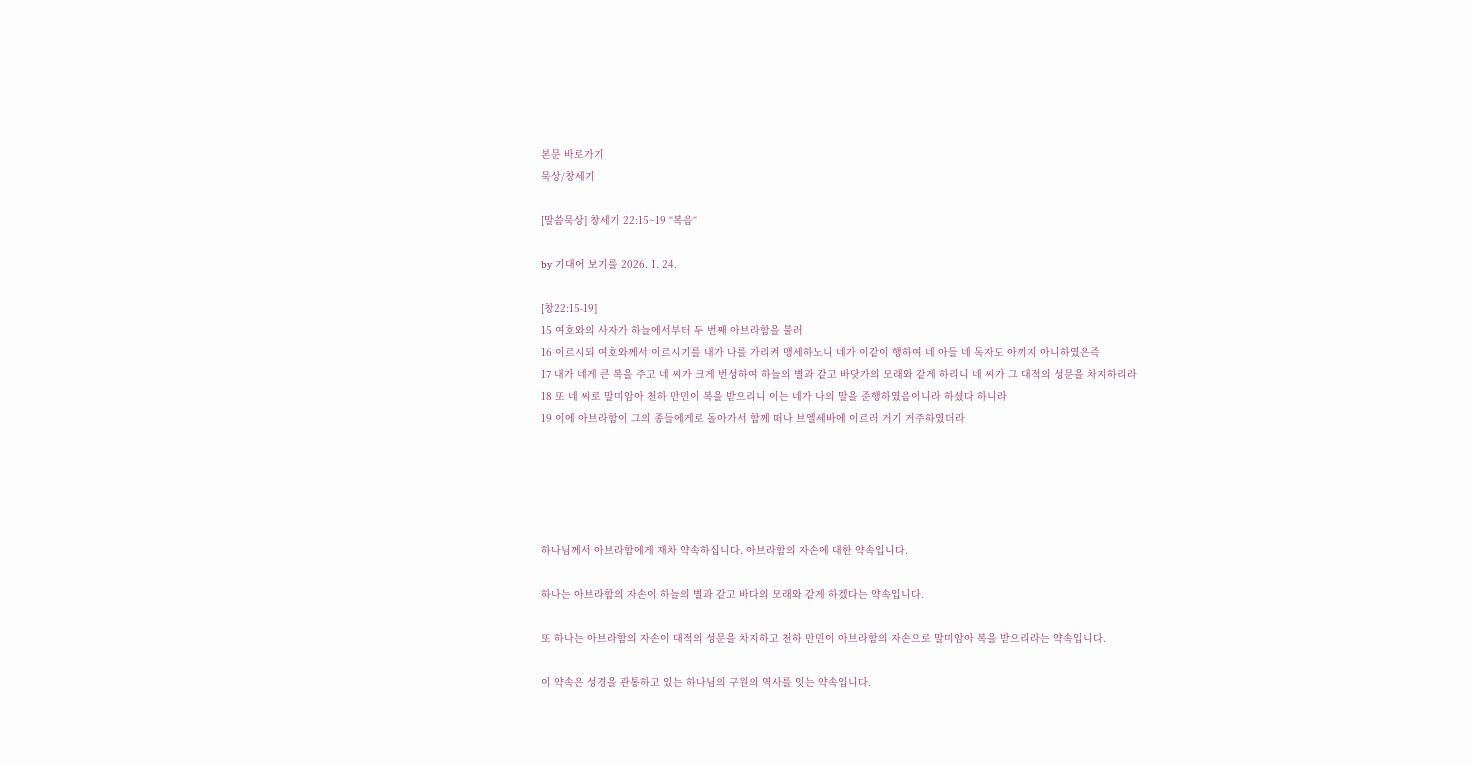본문 바로가기
묵상/창세기

[말씀묵상] 창세기 22:15~19 “복음“

by 기대어 보기를 2026. 1. 24.

[창22:15-19]
15 여호와의 사자가 하늘에서부터 두 번째 아브라함을 불러
16 이르시되 여호와께서 이르시기를 내가 나를 가리켜 맹세하노니 네가 이같이 행하여 네 아들 네 독자도 아끼지 아니하였은즉
17 내가 네게 큰 복을 주고 네 씨가 크게 번성하여 하늘의 별과 같고 바닷가의 모래와 같게 하리니 네 씨가 그 대적의 성문을 차지하리라
18 또 네 씨로 말미암아 천하 만민이 복을 받으리니 이는 네가 나의 말을 준행하였음이니라 하셨다 하니라
19 이에 아브라함이 그의 종들에게로 돌아가서 함께 떠나 브엘세바에 이르러 거기 거주하였더라





하나님께서 아브라함에게 재차 약속하십니다. 아브라함의 자손에 대한 약속입니다.

하나는 아브라함의 자손이 하늘의 별과 같고 바다의 모래와 같게 하겠다는 약속입니다.

또 하나는 아브라함의 자손이 대적의 성문을 차지하고 천하 만민이 아브라함의 자손으로 말미암아 복을 받으리라는 약속입니다.

이 약속은 성경을 관통하고 있는 하나님의 구원의 역사를 잇는 약속입니다.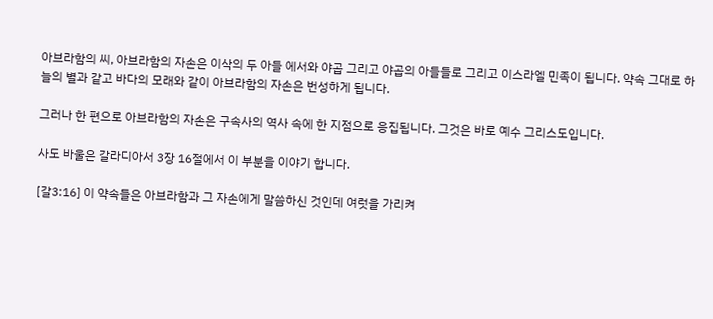아브라함의 씨, 아브라함의 자손은 이삭의 두 아들 에서와 야곱 그리고 야곱의 아들들로 그리고 이스라엘 민족이 됩니다. 약속 그대로 하늘의 별과 같고 바다의 모래와 같이 아브라함의 자손은 번성하게 됩니다.

그러나 한 편으로 아브라함의 자손은 구속사의 역사 속에 한 지점으로 응집됩니다. 그것은 바로 예수 그리스도입니다.

사도 바울은 갈라디아서 3장 16절에서 이 부분을 이야기 합니다.

[갈3:16] 이 약속들은 아브라함과 그 자손에게 말씀하신 것인데 여럿을 가리켜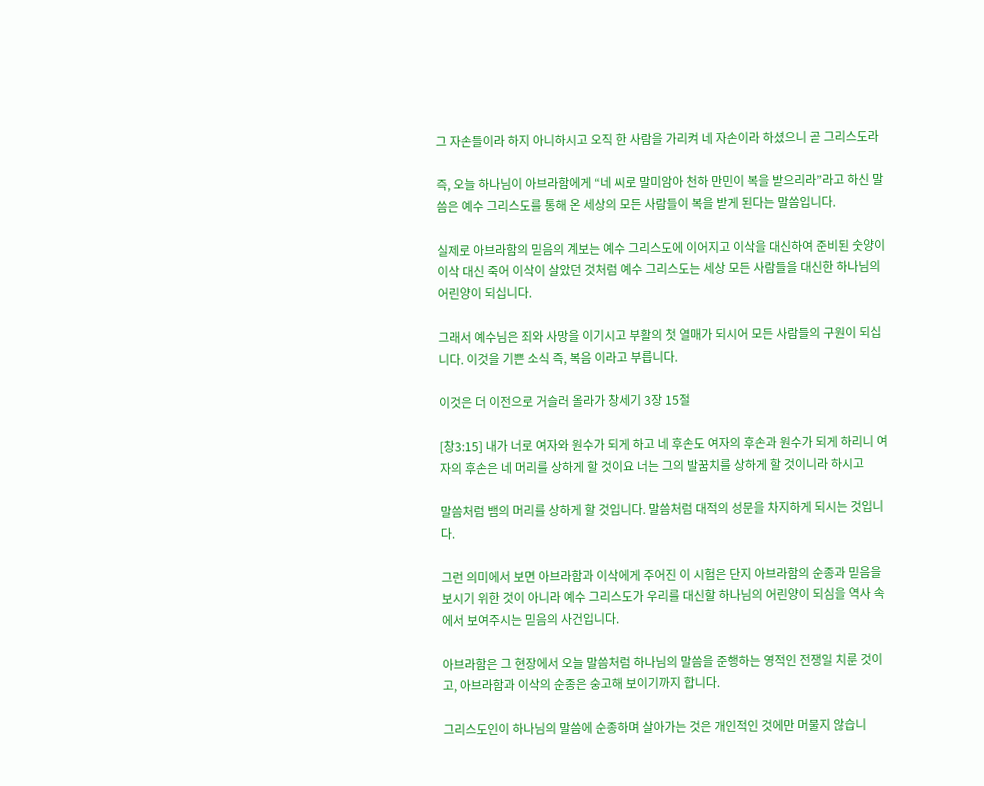그 자손들이라 하지 아니하시고 오직 한 사람을 가리켜 네 자손이라 하셨으니 곧 그리스도라

즉, 오늘 하나님이 아브라함에게 “네 씨로 말미암아 천하 만민이 복을 받으리라”라고 하신 말씀은 예수 그리스도를 통해 온 세상의 모든 사람들이 복을 받게 된다는 말씀입니다.

실제로 아브라함의 믿음의 계보는 예수 그리스도에 이어지고 이삭을 대신하여 준비된 숫양이 이삭 대신 죽어 이삭이 살았던 것처럼 예수 그리스도는 세상 모든 사람들을 대신한 하나님의 어린양이 되십니다.

그래서 예수님은 죄와 사망을 이기시고 부활의 첫 열매가 되시어 모든 사람들의 구원이 되십니다. 이것을 기쁜 소식 즉, 복음 이라고 부릅니다.

이것은 더 이전으로 거슬러 올라가 창세기 3장 15절

[창3:15] 내가 너로 여자와 원수가 되게 하고 네 후손도 여자의 후손과 원수가 되게 하리니 여자의 후손은 네 머리를 상하게 할 것이요 너는 그의 발꿈치를 상하게 할 것이니라 하시고

말씀처럼 뱀의 머리를 상하게 할 것입니다. 말씀처럼 대적의 성문을 차지하게 되시는 것입니다.

그런 의미에서 보면 아브라함과 이삭에게 주어진 이 시험은 단지 아브라함의 순종과 믿음을 보시기 위한 것이 아니라 예수 그리스도가 우리를 대신할 하나님의 어린양이 되심을 역사 속에서 보여주시는 믿음의 사건입니다.

아브라함은 그 현장에서 오늘 말씀처럼 하나님의 말씀을 준행하는 영적인 전쟁일 치룬 것이고, 아브라함과 이삭의 순종은 숭고해 보이기까지 합니다.

그리스도인이 하나님의 말씀에 순종하며 살아가는 것은 개인적인 것에만 머물지 않습니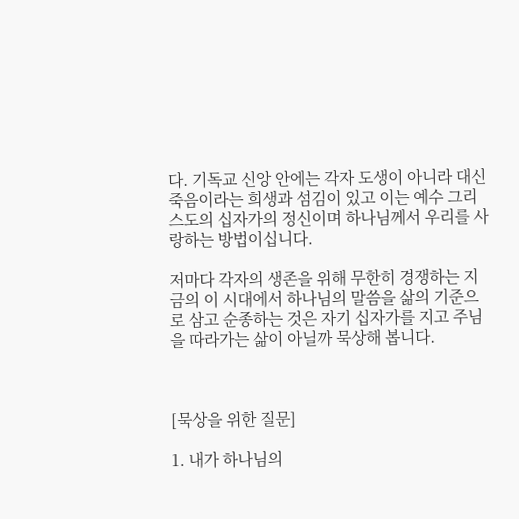다. 기독교 신앙 안에는 각자 도생이 아니라 대신죽음이라는 희생과 섬김이 있고 이는 예수 그리스도의 십자가의 정신이며 하나님께서 우리를 사랑하는 방법이십니다.

저마다 각자의 생존을 위해 무한히 경쟁하는 지금의 이 시대에서 하나님의 말씀을 삶의 기준으로 삼고 순종하는 것은 자기 십자가를 지고 주님을 따라가는 삶이 아닐까 묵상해 봅니다.



[묵상을 위한 질문]

1. 내가 하나님의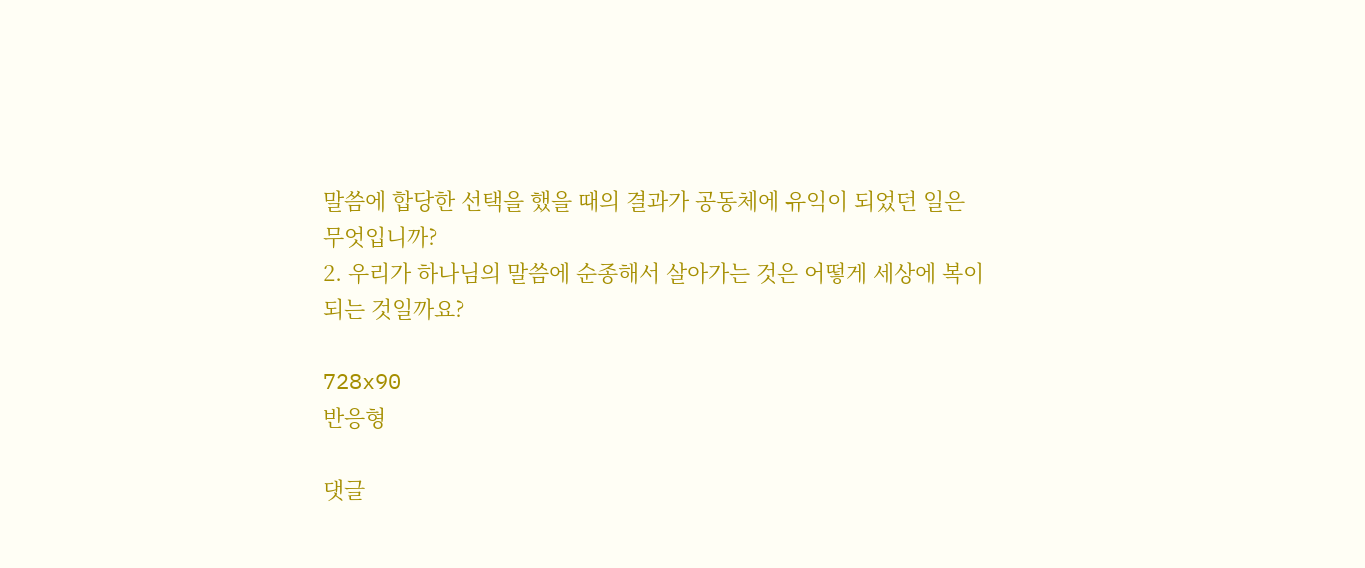말씀에 합당한 선택을 했을 때의 결과가 공동체에 유익이 되었던 일은 무엇입니까?
2. 우리가 하나님의 말씀에 순종해서 살아가는 것은 어떻게 세상에 복이 되는 것일까요?

728x90
반응형

댓글